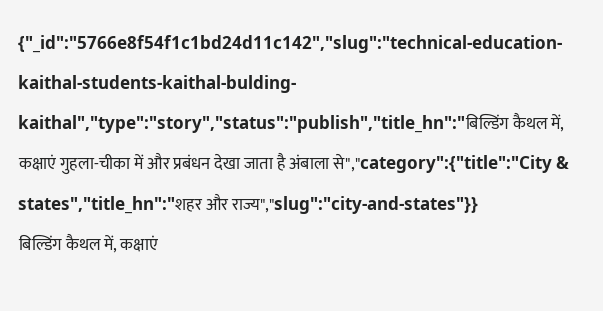{"_id":"5766e8f54f1c1bd24d11c142","slug":"technical-education-kaithal-students-kaithal-bulding-kaithal","type":"story","status":"publish","title_hn":"बिल्डिंग कैथल में, कक्षाएं गुहला-चीका में और प्रबंधन देखा जाता है अंबाला से","category":{"title":"City & states","title_hn":"शहर और राज्य","slug":"city-and-states"}}
बिल्डिंग कैथल में, कक्षाएं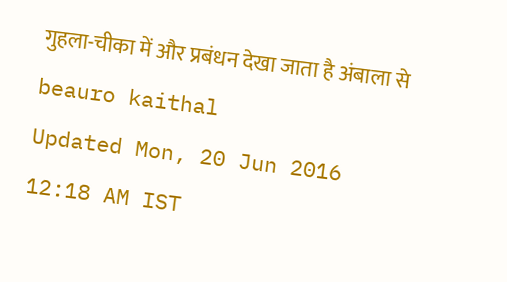गुहला-चीका में और प्रबंधन देखा जाता है अंबाला से
beauro kaithal
Updated Mon, 20 Jun 2016 12:18 AM IST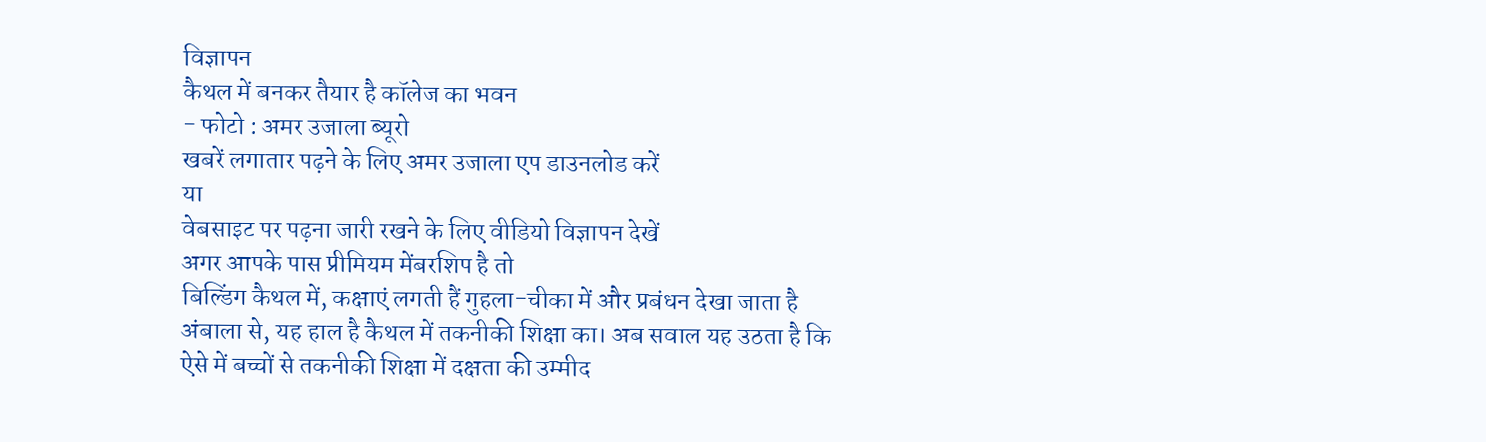विज्ञापन
कैथल में बनकर तैयार है कॉलेज का भवन
- फोटो : अमर उजाला ब्यूरो
खबरें लगातार पढ़ने के लिए अमर उजाला एप डाउनलोड करें
या
वेबसाइट पर पढ़ना जारी रखने के लिए वीडियो विज्ञापन देखें
अगर आपके पास प्रीमियम मेंबरशिप है तो
बिल्डिंग कैथल में, कक्षाएं लगती हैं गुहला-चीका में और प्रबंधन देखा जाता है अंबाला से, यह हाल है कैथल में तकनीकी शिक्षा का। अब सवाल यह उठता है कि ऐसे में बच्चों से तकनीकी शिक्षा में दक्षता की उम्मीद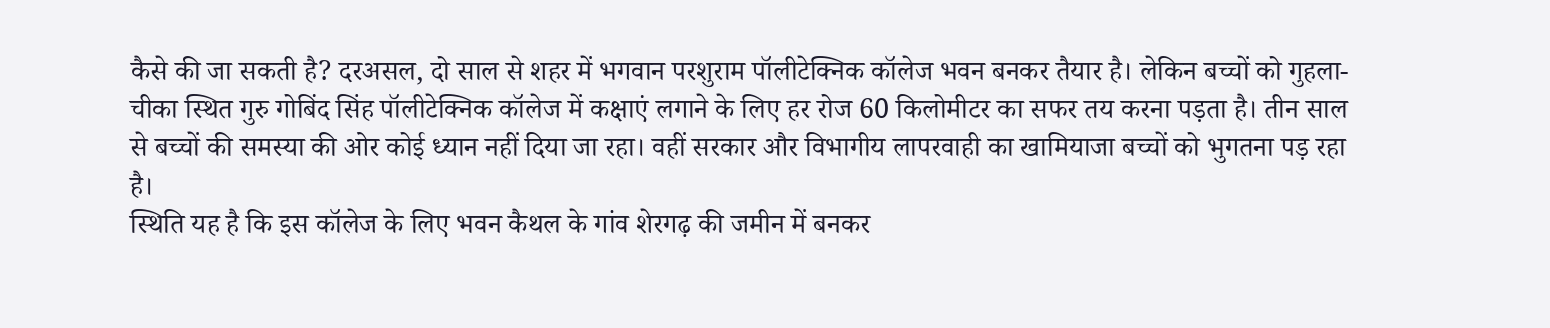कैसे की जा सकती है? दरअसल, दो साल से शहर में भगवान परशुराम पॉलीटेक्निक कॉलेज भवन बनकर तैयार है। लेकिन बच्चों को गुहला-चीका स्थित गुरु गोबिंद सिंह पॉलीटेक्निक कॉलेज में कक्षाएं लगाने के लिए हर रोज 60 किलोमीटर का सफर तय करना पड़ता है। तीन साल से बच्चों की समस्या की ओर कोई ध्यान नहीं दिया जा रहा। वहीं सरकार और विभागीय लापरवाही का खामियाजा बच्चों को भुगतना पड़ रहा है।
स्थिति यह है कि इस कॉलेज के लिए भवन कैथल के गांव शेरगढ़ की जमीन में बनकर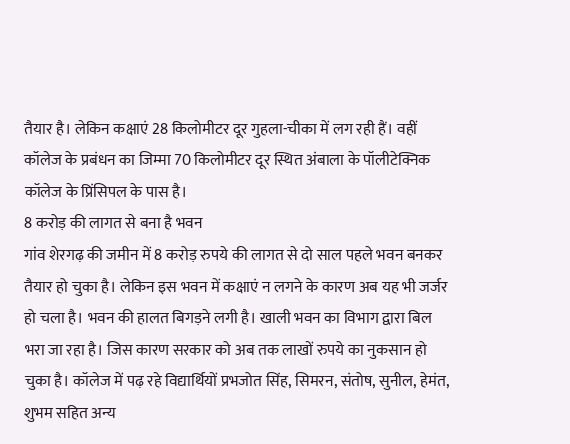तैयार है। लेकिन कक्षाएं 28 किलोमीटर दूर गुहला-चीका में लग रही हैं। वहीं कॉलेज के प्रबंधन का जिम्मा 70 किलोमीटर दूर स्थित अंबाला के पॉलीटेक्निक कॉलेज के प्रिंसिपल के पास है।
8 करोड़ की लागत से बना है भवन
गांव शेरगढ़ की जमीन में 8 करोड़ रुपये की लागत से दो साल पहले भवन बनकर तैयार हो चुका है। लेकिन इस भवन में कक्षाएं न लगने के कारण अब यह भी जर्जर हो चला है। भवन की हालत बिगड़ने लगी है। खाली भवन का विभाग द्वारा बिल भरा जा रहा है। जिस कारण सरकार को अब तक लाखों रुपये का नुकसान हो चुका है। कॉलेज में पढ़ रहे विद्यार्थियों प्रभजोत सिंह, सिमरन, संतोष, सुनील, हेमंत, शुभम सहित अन्य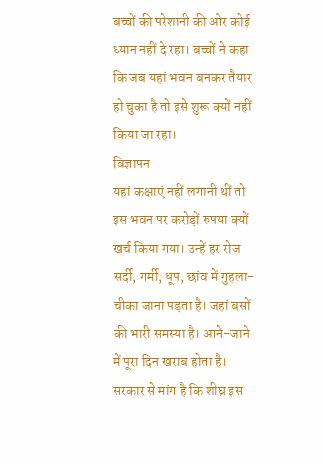बच्चों की परेशानी की ओर कोई ध्यान नहीं दे रहा। बच्चों ने कहा कि जब यहां भवन बनकर तैयार हो चुका है तो इसे शुरू क्यों नहीं किया जा रहा।
विज्ञापन
यहां कक्षाएं नहीं लगानी थीं तो इस भवन पर करोड़ों रुपया क्यों खर्च किया गया। उन्हें हर रोज सर्दी, गर्मी, धूप, छांव में गुहला-चीका जाना पड़ता है। जहां बसों की भारी समस्या है। आने-जाने में पूरा दिन खराब होता है। सरकार से मांग है कि शीघ्र इस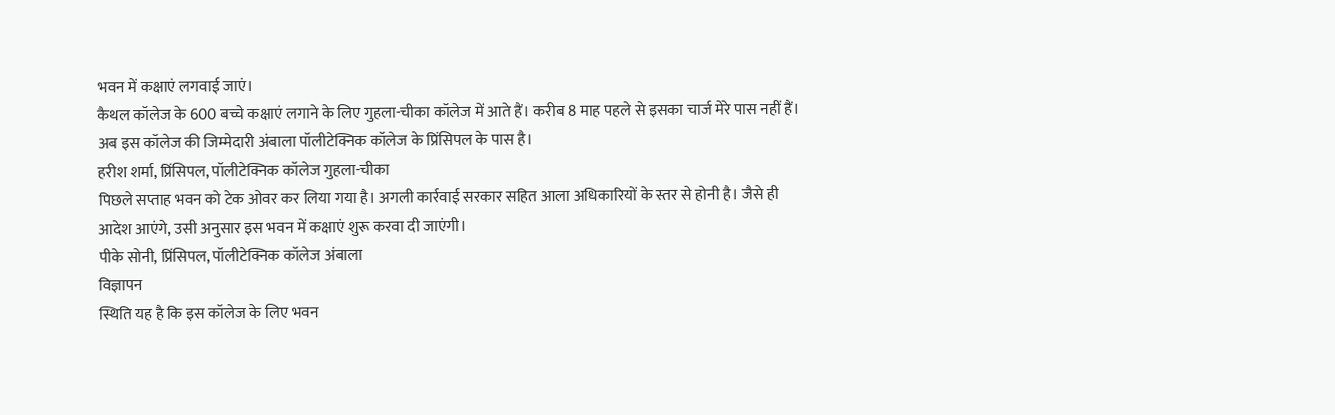भवन में कक्षाएं लगवाई जाएं।
कैथल कॉलेज के 600 बच्चे कक्षाएं लगाने के लिए गुहला-चीका कॉलेज में आते हैं। करीब 8 माह पहले से इसका चार्ज मेरे पास नहीं हैं। अब इस कॉलेज की जिम्मेदारी अंबाला पॉलीटेक्निक कॉलेज के प्रिंसिपल के पास है।
हरीश शर्मा, प्रिंसिपल, पॉलीटेक्निक कॉलेज गुहला-चीका
पिछले सप्ताह भवन को टेक ओवर कर लिया गया है। अगली कार्रवाई सरकार सहित आला अधिकारियों के स्तर से होनी है। जैसे ही आदेश आएंगे, उसी अनुसार इस भवन में कक्षाएं शुरू करवा दी जाएंगी।
पीके सोनी, प्रिंसिपल, पॉलीटेक्निक कॉलेज अंबाला
विज्ञापन
स्थिति यह है कि इस कॉलेज के लिए भवन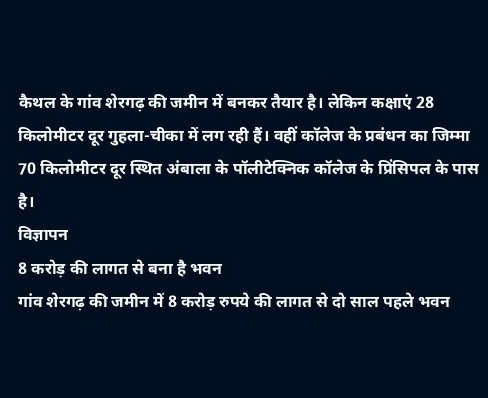कैथल के गांव शेरगढ़ की जमीन में बनकर तैयार है। लेकिन कक्षाएं 28 किलोमीटर दूर गुहला-चीका में लग रही हैं। वहीं कॉलेज के प्रबंधन का जिम्मा 70 किलोमीटर दूर स्थित अंबाला के पॉलीटेक्निक कॉलेज के प्रिंसिपल के पास है।
विज्ञापन
8 करोड़ की लागत से बना है भवन
गांव शेरगढ़ की जमीन में 8 करोड़ रुपये की लागत से दो साल पहले भवन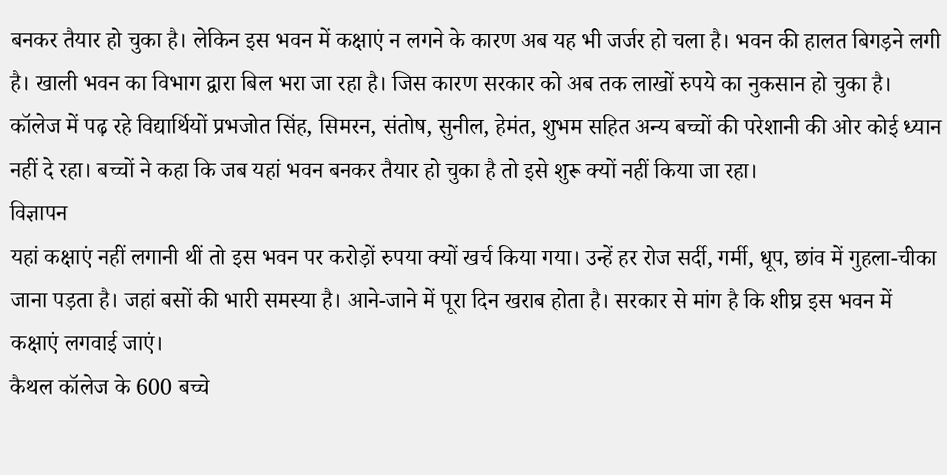बनकर तैयार हो चुका है। लेकिन इस भवन में कक्षाएं न लगने के कारण अब यह भी जर्जर हो चला है। भवन की हालत बिगड़ने लगी है। खाली भवन का विभाग द्वारा बिल भरा जा रहा है। जिस कारण सरकार को अब तक लाखों रुपये का नुकसान हो चुका है। कॉलेज में पढ़ रहे विद्यार्थियों प्रभजोत सिंह, सिमरन, संतोष, सुनील, हेमंत, शुभम सहित अन्य बच्चों की परेशानी की ओर कोई ध्यान नहीं दे रहा। बच्चों ने कहा कि जब यहां भवन बनकर तैयार हो चुका है तो इसे शुरू क्यों नहीं किया जा रहा।
विज्ञापन
यहां कक्षाएं नहीं लगानी थीं तो इस भवन पर करोड़ों रुपया क्यों खर्च किया गया। उन्हें हर रोज सर्दी, गर्मी, धूप, छांव में गुहला-चीका जाना पड़ता है। जहां बसों की भारी समस्या है। आने-जाने में पूरा दिन खराब होता है। सरकार से मांग है कि शीघ्र इस भवन में कक्षाएं लगवाई जाएं।
कैथल कॉलेज के 600 बच्चे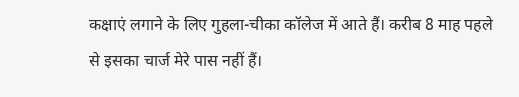कक्षाएं लगाने के लिए गुहला-चीका कॉलेज में आते हैं। करीब 8 माह पहले से इसका चार्ज मेरे पास नहीं हैं।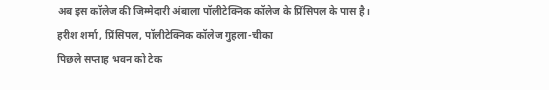अब इस कॉलेज की जिम्मेदारी अंबाला पॉलीटेक्निक कॉलेज के प्रिंसिपल के पास है।
हरीश शर्मा, प्रिंसिपल, पॉलीटेक्निक कॉलेज गुहला-चीका
पिछले सप्ताह भवन को टेक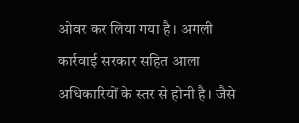ओवर कर लिया गया है। अगली कार्रवाई सरकार सहित आला अधिकारियों के स्तर से होनी है। जैसे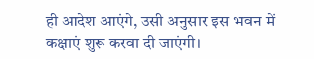ही आदेश आएंगे, उसी अनुसार इस भवन में कक्षाएं शुरू करवा दी जाएंगी।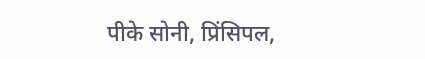पीके सोनी, प्रिंसिपल,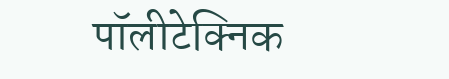पॉलीटेक्निक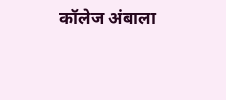कॉलेज अंबाला